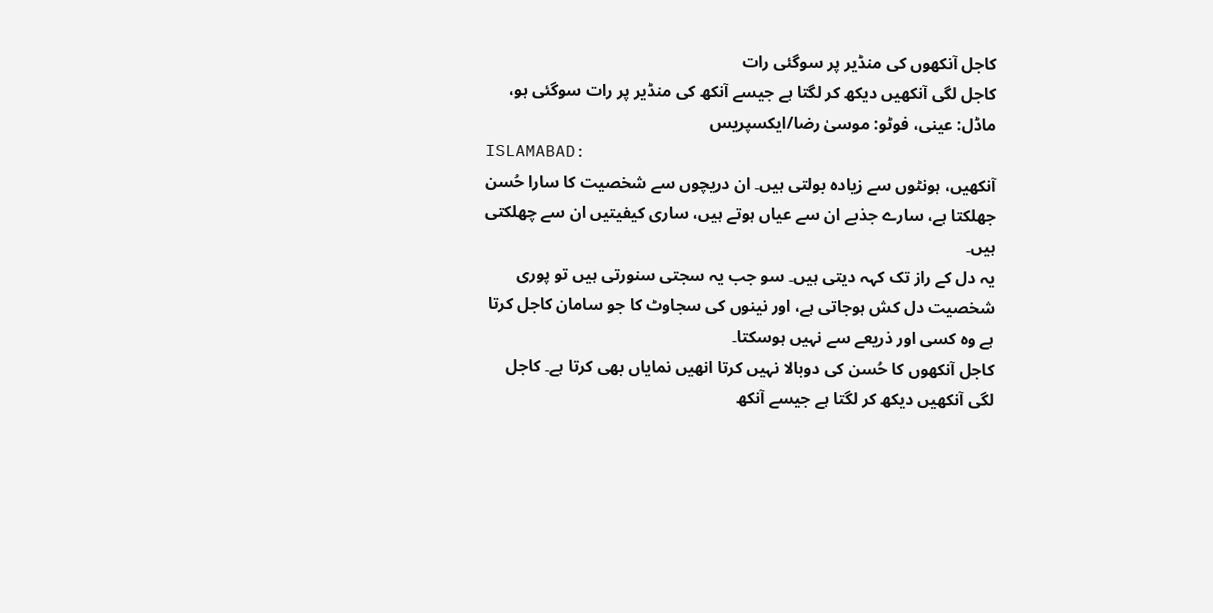کاجل آنکھوں کی منڈیر پر سوگئی رات
کاجل لگی آنکھیں دیکھ کر لگتا ہے جیسے آنکھ کی منڈیر پر رات سوگئی ہو،
ماڈل: عینی، فوٹو: موسیٰ رضا/ایکسپریس
ISLAMABAD:
آنکھیں، ہونٹوں سے زیادہ بولتی ہیں۔ ان دریچوں سے شخصیت کا سارا حُسن جھلکتا ہے، سارے جذبے ان سے عیاں ہوتے ہیں، ساری کیفیتیں ان سے چھلکتی ہیں۔
یہ دل کے راز تک کہہ دیتی ہیں۔ سو جب یہ سجتی سنورتی ہیں تو پوری شخصیت دل کش ہوجاتی ہے، اور نینوں کی سجاوٹ کا جو سامان کاجل کرتا ہے وہ کسی اور ذریعے سے نہیں ہوسکتا۔
کاجل آنکھوں کا حُسن کی دوبالا نہیں کرتا انھیں نمایاں بھی کرتا ہے۔ کاجل لگی آنکھیں دیکھ کر لگتا ہے جیسے آنکھ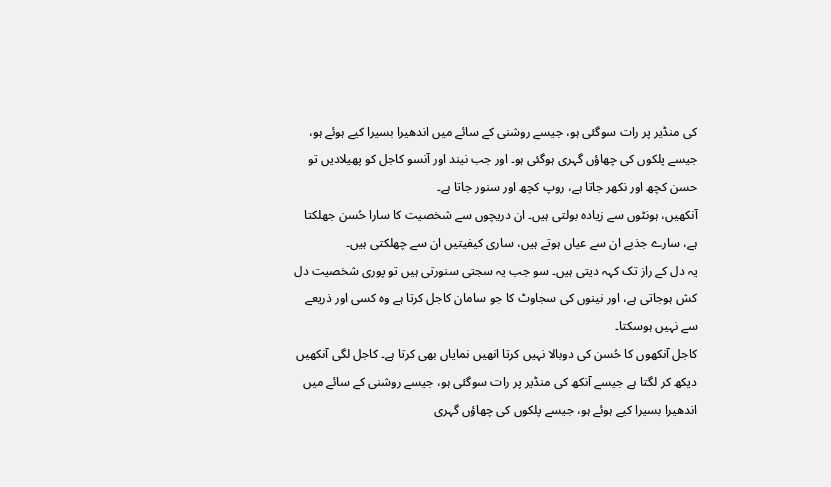کی منڈیر پر رات سوگئی ہو، جیسے روشنی کے سائے میں اندھیرا بسیرا کیے ہوئے ہو، جیسے پلکوں کی چھاؤں گہری ہوگئی ہو۔ اور جب نیند اور آنسو کاجل کو پھیلادیں تو حسن کچھ اور نکھر جاتا ہے، روپ کچھ اور سنور جاتا ہے۔
آنکھیں، ہونٹوں سے زیادہ بولتی ہیں۔ ان دریچوں سے شخصیت کا سارا حُسن جھلکتا ہے، سارے جذبے ان سے عیاں ہوتے ہیں، ساری کیفیتیں ان سے چھلکتی ہیں۔
یہ دل کے راز تک کہہ دیتی ہیں۔ سو جب یہ سجتی سنورتی ہیں تو پوری شخصیت دل کش ہوجاتی ہے، اور نینوں کی سجاوٹ کا جو سامان کاجل کرتا ہے وہ کسی اور ذریعے سے نہیں ہوسکتا۔
کاجل آنکھوں کا حُسن کی دوبالا نہیں کرتا انھیں نمایاں بھی کرتا ہے۔ کاجل لگی آنکھیں دیکھ کر لگتا ہے جیسے آنکھ کی منڈیر پر رات سوگئی ہو، جیسے روشنی کے سائے میں اندھیرا بسیرا کیے ہوئے ہو، جیسے پلکوں کی چھاؤں گہری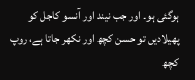ہوگئی ہو۔ اور جب نیند اور آنسو کاجل کو پھیلادیں تو حسن کچھ اور نکھر جاتا ہے، روپ کچھ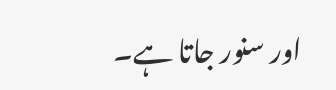اور سنور جاتا ہے۔